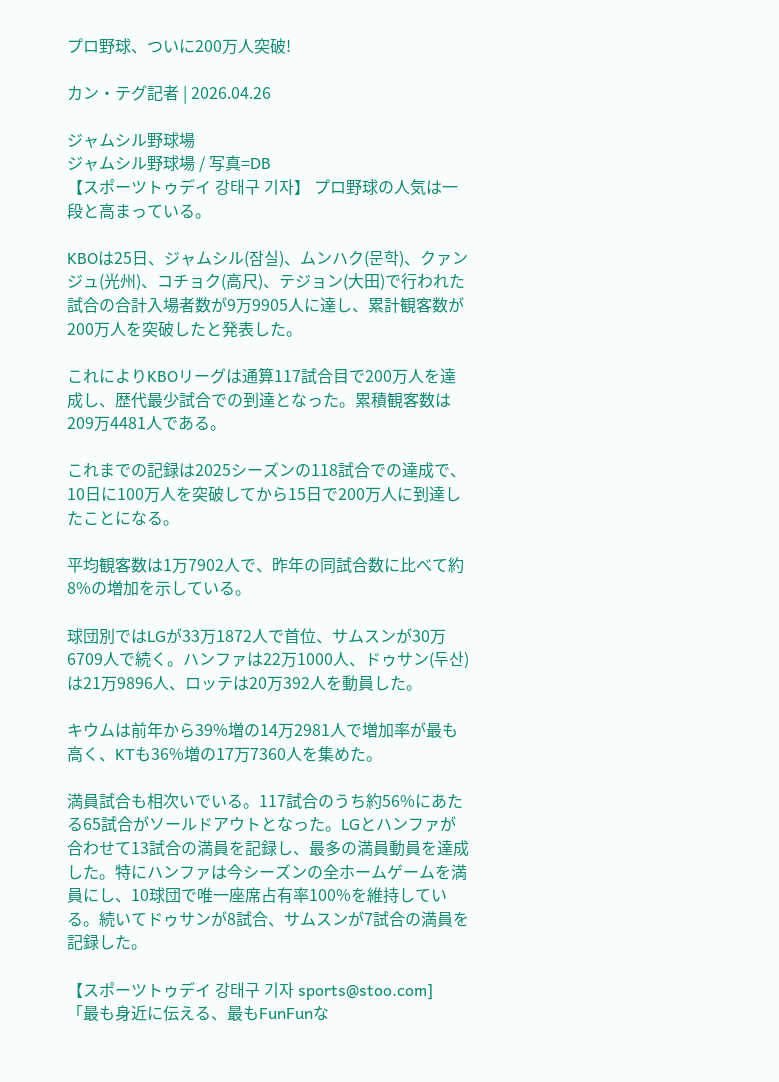プロ野球、ついに200万人突破!

カン・テグ記者 | 2026.04.26

ジャムシル野球場
ジャムシル野球場 / 写真=DB
【スポーツトゥデイ 강태구 기자】 プロ野球の人気は一段と高まっている。

KBOは25日、ジャムシル(잠실)、ムンハク(문학)、クァンジュ(光州)、コチョク(高尺)、テジョン(大田)で行われた試合の合計入場者数が9万9905人に達し、累計観客数が200万人を突破したと発表した。

これによりKBOリーグは通算117試合目で200万人を達成し、歴代最少試合での到達となった。累積観客数は209万4481人である。

これまでの記録は2025シーズンの118試合での達成で、10日に100万人を突破してから15日で200万人に到達したことになる。

平均観客数は1万7902人で、昨年の同試合数に比べて約8%の増加を示している。

球団別ではLGが33万1872人で首位、サムスンが30万6709人で続く。ハンファは22万1000人、ドゥサン(두산)は21万9896人、ロッテは20万392人を動員した。

キウムは前年から39%増の14万2981人で増加率が最も高く、KTも36%増の17万7360人を集めた。

満員試合も相次いでいる。117試合のうち約56%にあたる65試合がソールドアウトとなった。LGとハンファが合わせて13試合の満員を記録し、最多の満員動員を達成した。特にハンファは今シーズンの全ホームゲームを満員にし、10球団で唯一座席占有率100%を維持している。続いてドゥサンが8試合、サムスンが7試合の満員を記録した。

【スポーツトゥデイ 강태구 기자 sports@stoo.com]
「最も身近に伝える、最もFunFunな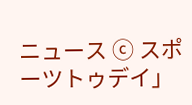ニュース ⓒ スポーツトゥデイ」